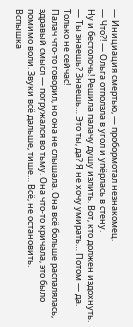— Инициация смертью, — пробормотал незнакомец.
— Что?! — Ольга отползла в угол и упёрлась в стену.
Ну и бестолочь! Решила палачу душу излить. Вот, кто должен издохнуть.
— Ты знаешь? Знаешь… Это ты, да? Я не хочу умирать… Потом — да. Только не сейчас!
Палач что-то говорил, но она не слышала. Она всё больше распалялась, здравый смысл — погружался во тьму. Она что-то кричала, это было помимо воли. Звуки всё дальше, тише… Всё, не остановить.
Вспышка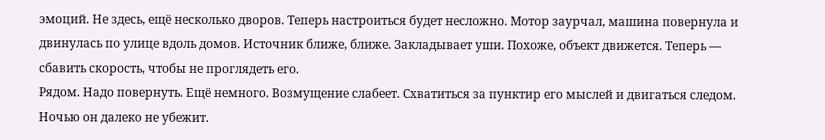эмоций. Не здесь, ещё несколько дворов. Теперь настроиться будет несложно. Мотор заурчал, машина повернула и двинулась по улице вдоль домов. Источник ближе, ближе. Закладывает уши. Похоже, объект движется. Теперь — сбавить скорость, чтобы не проглядеть его.
Рядом. Надо повернуть. Ещё немного. Возмущение слабеет. Схватиться за пунктир его мыслей и двигаться следом. Ночью он далеко не убежит.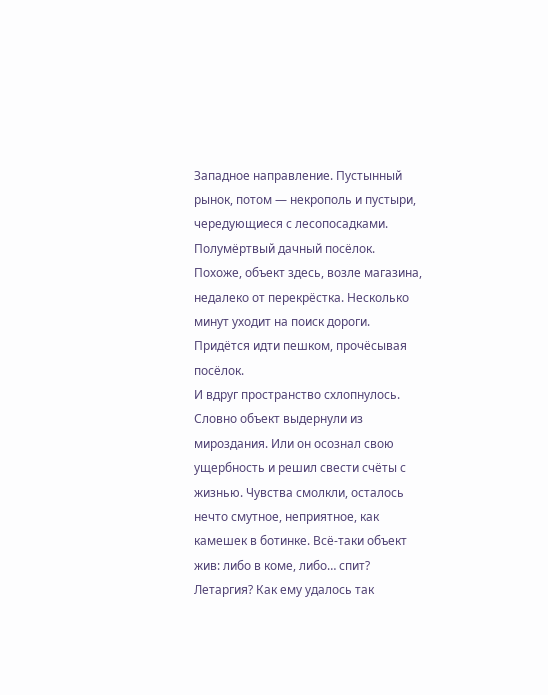Западное направление. Пустынный рынок, потом — некрополь и пустыри, чередующиеся с лесопосадками. Полумёртвый дачный посёлок. Похоже, объект здесь, возле магазина, недалеко от перекрёстка. Несколько минут уходит на поиск дороги. Придётся идти пешком, прочёсывая посёлок.
И вдруг пространство схлопнулось. Словно объект выдернули из мироздания. Или он осознал свою ущербность и решил свести счёты с жизнью. Чувства смолкли, осталось нечто смутное, неприятное, как камешек в ботинке. Всё-таки объект жив: либо в коме, либо… спит? Летаргия? Как ему удалось так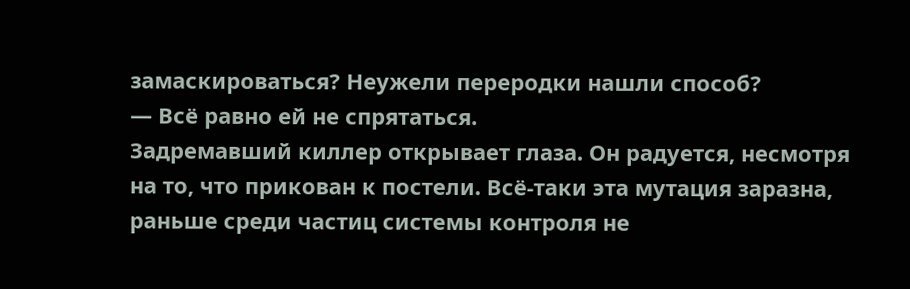замаскироваться? Неужели переродки нашли способ?
— Всё равно ей не спрятаться.
Задремавший киллер открывает глаза. Он радуется, несмотря на то, что прикован к постели. Всё-таки эта мутация заразна, раньше среди частиц системы контроля не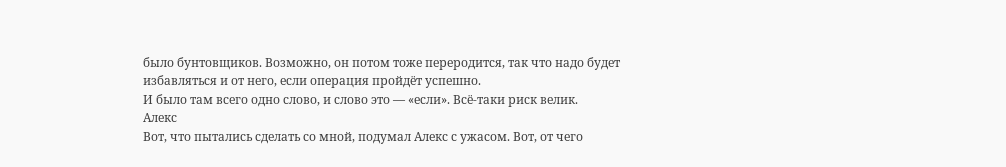было бунтовщиков. Возможно, он потом тоже переродится, так что надо будет избавляться и от него, если операция пройдёт успешно.
И было там всего одно слово, и слово это — «если». Всё-таки риск велик.
Алекс
Вот, что пытались сделать со мной, подумал Алекс с ужасом. Вот, от чего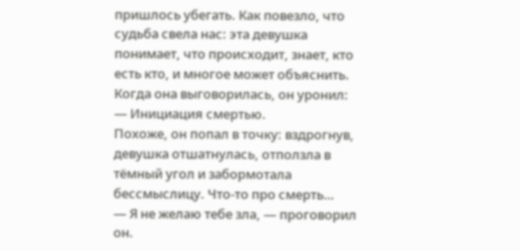пришлось убегать. Как повезло, что судьба свела нас: эта девушка понимает, что происходит, знает, кто есть кто, и многое может объяснить.
Когда она выговорилась, он уронил:
— Инициация смертью.
Похоже, он попал в точку: вздрогнув, девушка отшатнулась, отползла в тёмный угол и забормотала бессмыслицу. Что-то про смерть…
— Я не желаю тебе зла, — проговорил он.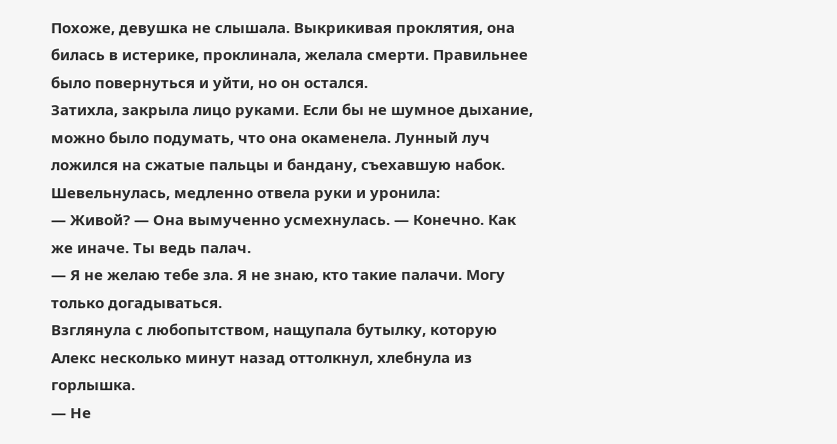Похоже, девушка не слышала. Выкрикивая проклятия, она билась в истерике, проклинала, желала смерти. Правильнее было повернуться и уйти, но он остался.
Затихла, закрыла лицо руками. Если бы не шумное дыхание, можно было подумать, что она окаменела. Лунный луч ложился на сжатые пальцы и бандану, съехавшую набок. Шевельнулась, медленно отвела руки и уронила:
— Живой? — Она вымученно усмехнулась. — Конечно. Как же иначе. Ты ведь палач.
— Я не желаю тебе зла. Я не знаю, кто такие палачи. Могу только догадываться.
Взглянула с любопытством, нащупала бутылку, которую Алекс несколько минут назад оттолкнул, хлебнула из горлышка.
— Не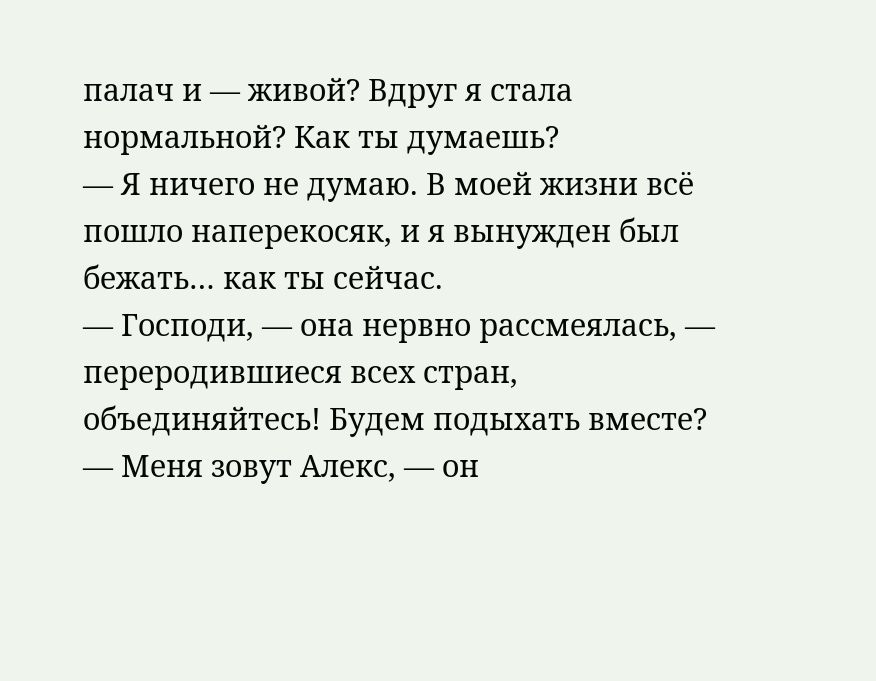палач и — живой? Вдруг я стала нормальной? Как ты думаешь?
— Я ничего не думаю. В моей жизни всё пошло наперекосяк, и я вынужден был бежать… как ты сейчас.
— Господи, — она нервно рассмеялась, — переродившиеся всех стран, объединяйтесь! Будем подыхать вместе?
— Меня зовут Алекс, — он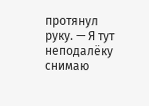протянул руку. — Я тут неподалёку снимаю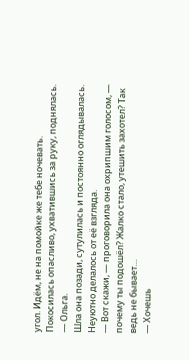угол. Идём, не на помойке же тебе ночевать.
Покосилась опасливо, ухватившись за руку, поднялась.
— Ольга.
Шла она позади, сутулилась и постоянно оглядывалась. Неуютно делалось от её взгляда.
— Вот скажи, — проговорила она охрипшим голосом, — почему ты подошёл? Жалко стало, утешить захотел? Так ведь не бывает…
— Хочешь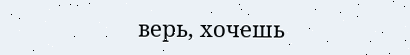верь, хочешь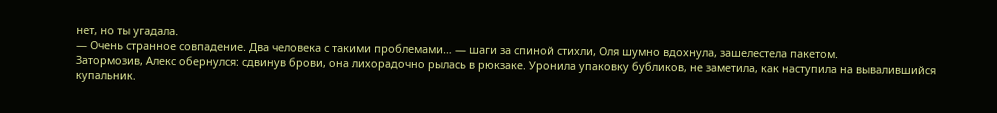нет, но ты угадала.
— Очень странное совпадение. Два человека с такими проблемами… — шаги за спиной стихли, Оля шумно вдохнула, зашелестела пакетом.
Затормозив, Алекс обернулся: сдвинув брови, она лихорадочно рылась в рюкзаке. Уронила упаковку бубликов, не заметила, как наступила на вывалившийся купальник.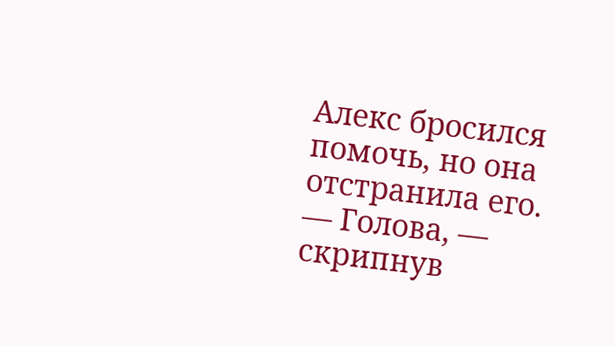Алекс бросился помочь, но она отстранила его.
— Голова, — скрипнув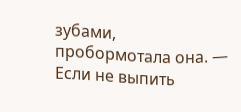зубами, пробормотала она. — Если не выпить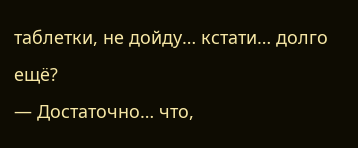таблетки, не дойду… кстати… долго ещё?
— Достаточно… что,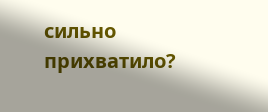сильно прихватило?